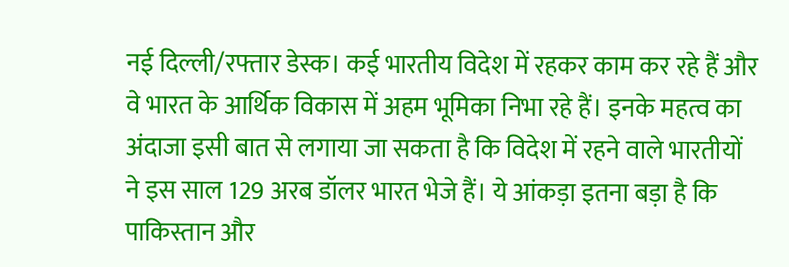नई दिल्ली/रफ्तार डेस्क। कई भारतीय विदेश में रहकर काम कर रहे हैं और वे भारत के आर्थिक विकास में अहम भूमिका निभा रहे हैं। इनके महत्व का अंदाजा इसी बात से लगाया जा सकता है कि विदेश में रहने वाले भारतीयों ने इस साल 129 अरब डॉलर भारत भेजे हैं। ये आंकड़ा इतना बड़ा है कि पाकिस्तान और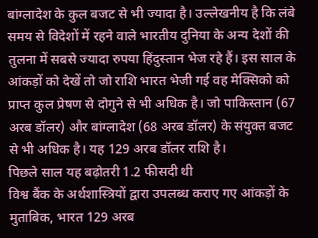बांग्लादेश के कुल बजट से भी ज्यादा है। उल्लेखनीय है कि लंबे समय से विदेशों में रहने वाले भारतीय दुनिया के अन्य देशों की तुलना में सबसे ज्यादा रुपया हिंदुस्तान भेज रहे हैं। इस साल के आंकड़ों को देखें तो जो राशि भारत भेजी गई वह मेक्सिको को प्राप्त कुल प्रेषण से दोगुने से भी अधिक है। जो पाकिस्तान (67 अरब डॉलर) और बांग्लादेश (68 अरब डॉलर) के संयुक्त बजट से भी अधिक है। यह 129 अरब डॉलर राशि है।
पिछले साल यह बढ़ोतरी 1.2 फीसदी थी
विश्व बैंक के अर्थशास्त्रियों द्वारा उपलब्ध कराए गए आंकड़ों के मुताबिक, भारत 129 अरब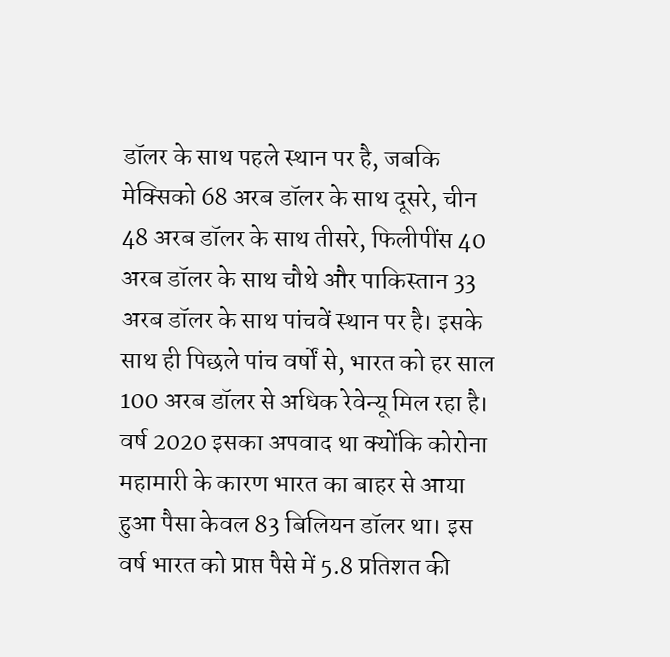डॉलर के साथ पहले स्थान पर है, जबकि मेक्सिको 68 अरब डॉलर के साथ दूसरे, चीन 48 अरब डॉलर के साथ तीसरे, फिलीपींस 40 अरब डॉलर के साथ चौथे और पाकिस्तान 33 अरब डॉलर के साथ पांचवें स्थान पर है। इसके साथ ही पिछले पांच वर्षों से, भारत को हर साल 100 अरब डॉलर से अधिक रेवेन्यू मिल रहा है। वर्ष 2020 इसका अपवाद था क्योंकि कोरोना महामारी के कारण भारत का बाहर से आया हुआ पैसा केवल 83 बिलियन डॉलर था। इस वर्ष भारत को प्राप्त पैसे में 5.8 प्रतिशत की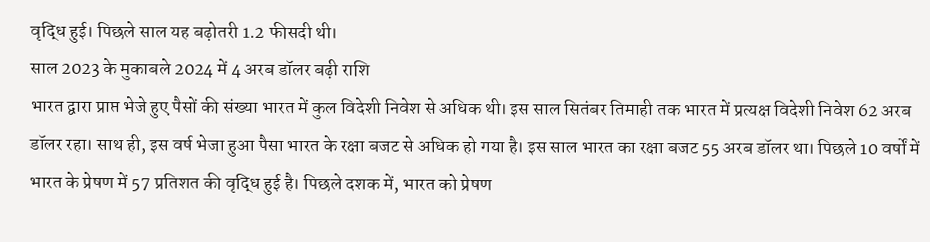वृद्धि हुई। पिछले साल यह बढ़ोतरी 1.2 फीसदी थी।
साल 2023 के मुकाबले 2024 में 4 अरब डॉलर बढ़ी राशि
भारत द्वारा प्राप्त भेजे हुए पैसों की संख्या भारत में कुल विदेशी निवेश से अधिक थी। इस साल सितंबर तिमाही तक भारत में प्रत्यक्ष विदेशी निवेश 62 अरब डॉलर रहा। साथ ही, इस वर्ष भेजा हुआ पैसा भारत के रक्षा बजट से अधिक हो गया है। इस साल भारत का रक्षा बजट 55 अरब डॉलर था। पिछले 10 वर्षों में भारत के प्रेषण में 57 प्रतिशत की वृद्धि हुई है। पिछले दशक में, भारत को प्रेषण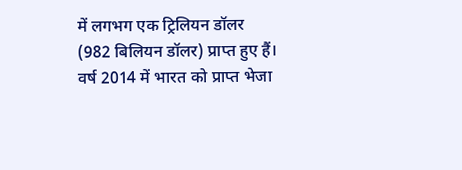में लगभग एक ट्रिलियन डॉलर (982 बिलियन डॉलर) प्राप्त हुए हैं। वर्ष 2014 में भारत को प्राप्त भेजा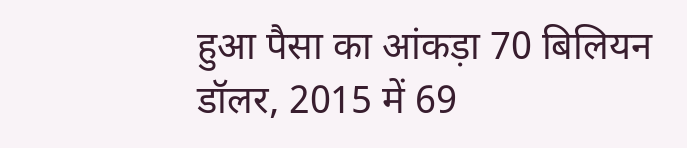हुआ पैसा का आंकड़ा 70 बिलियन डॉलर, 2015 में 69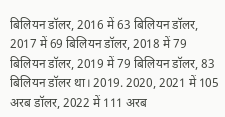बिलियन डॉलर, 2016 में 63 बिलियन डॉलर, 2017 में 69 बिलियन डॉलर, 2018 में 79 बिलियन डॉलर, 2019 में 79 बिलियन डॉलर, 83 बिलियन डॉलर था। 2019. 2020, 2021 में 105 अरब डॉलर, 2022 में 111 अरब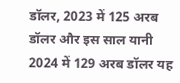डॉलर, 2023 में 125 अरब डॉलर और इस साल यानी 2024 में 129 अरब डॉलर यह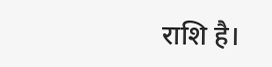राशि है।